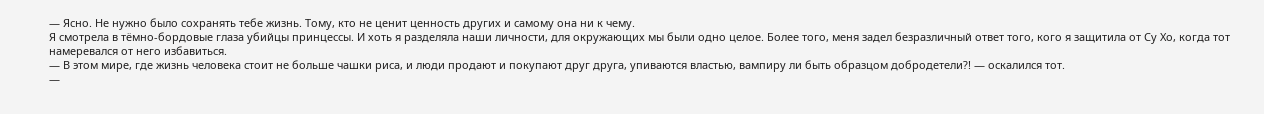— Ясно. Не нужно было сохранять тебе жизнь. Тому, кто не ценит ценность других и самому она ни к чему.
Я смотрела в тёмно-бордовые глаза убийцы принцессы. И хоть я разделяла наши личности, для окружающих мы были одно целое. Более того, меня задел безразличный ответ того, кого я защитила от Су Хо, когда тот намеревался от него избавиться.
— В этом мире, где жизнь человека стоит не больше чашки риса, и люди продают и покупают друг друга, упиваются властью, вампиру ли быть образцом добродетели?! — оскалился тот.
—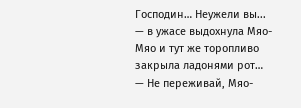Господин… Неужели вы... — в ужасе выдохнула Мяо-Мяо и тут же торопливо закрыла ладонями рот…
— Не переживай, Мяо-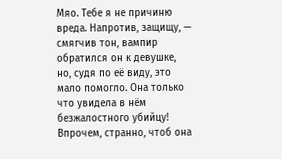Мяо. Тебе я не причиню вреда. Напротив, защищу, — смягчив тон, вампир обратился он к девушке, но, судя по её виду, это мало помогло. Она только что увидела в нём безжалостного убийцу! Впрочем, странно, чтоб она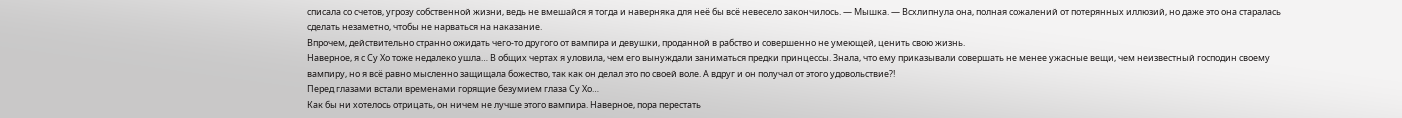списала со счетов, угрозу собственной жизни, ведь не вмешайся я тогда и наверняка для неё бы всё невесело закончилось. — Мышка. — Всхлипнула она, полная сожалений от потерянных иллюзий, но даже это она старалась сделать незаметно, чтобы не нарваться на наказание.
Впрочем, действительно странно ожидать чего-то другого от вампира и девушки, проданной в рабство и совершенно не умеющей, ценить свою жизнь.
Наверное, я с Су Хо тоже недалеко ушла… В общих чертах я уловила, чем его вынуждали заниматься предки принцессы. Знала, что ему приказывали совершать не менее ужасные вещи, чем неизвестный господин своему вампиру, но я всё равно мысленно защищала божество, так как он делал это по своей воле. А вдруг и он получал от этого удовольствие?!
Перед глазами встали временами горящие безумием глаза Су Хо…
Как бы ни хотелось отрицать, он ничем не лучше этого вампира. Наверное, пора перестать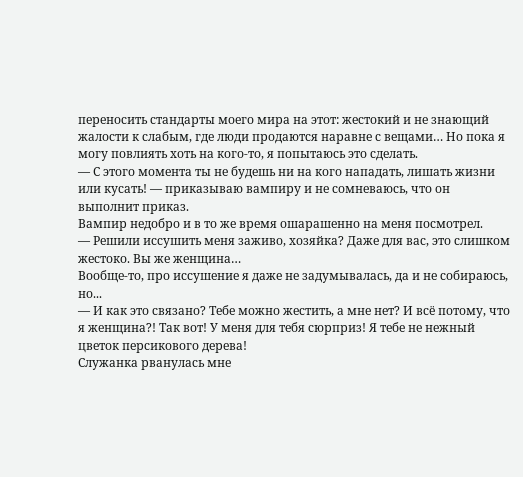переносить стандарты моего мира на этот: жестокий и не знающий жалости к слабым, где люди продаются наравне с вещами… Но пока я могу повлиять хоть на кого-то, я попытаюсь это сделать.
— С этого момента ты не будешь ни на кого нападать, лишать жизни или кусать! — приказываю вампиру и не сомневаюсь, что он выполнит приказ.
Вампир недобро и в то же время ошарашенно на меня посмотрел.
— Решили иссушить меня заживо, хозяйка? Даже для вас, это слишком жестоко. Вы же женщина…
Вообще-то, про иссушение я даже не задумывалась, да и не собираюсь, но...
— И как это связано? Тебе можно жестить, а мне нет? И всё потому, что я женщина?! Так вот! У меня для тебя сюрприз! Я тебе не нежный цветок персикового дерева!
Служанка рванулась мне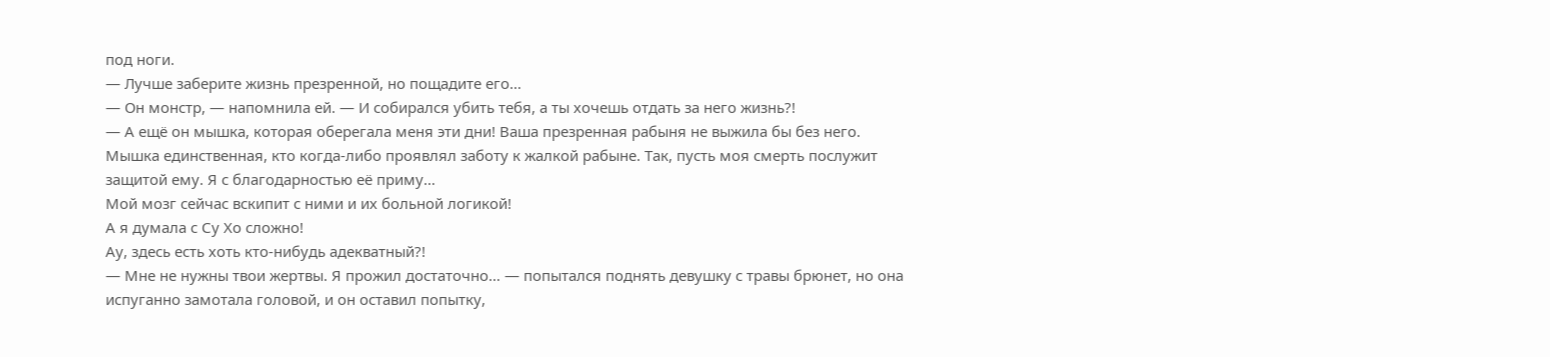под ноги.
— Лучше заберите жизнь презренной, но пощадите его…
— Он монстр, — напомнила ей. — И собирался убить тебя, а ты хочешь отдать за него жизнь?!
— А ещё он мышка, которая оберегала меня эти дни! Ваша презренная рабыня не выжила бы без него. Мышка единственная, кто когда-либо проявлял заботу к жалкой рабыне. Так, пусть моя смерть послужит защитой ему. Я с благодарностью её приму…
Мой мозг сейчас вскипит с ними и их больной логикой!
А я думала с Су Хо сложно!
Ау, здесь есть хоть кто-нибудь адекватный?!
— Мне не нужны твои жертвы. Я прожил достаточно… — попытался поднять девушку с травы брюнет, но она испуганно замотала головой, и он оставил попытку,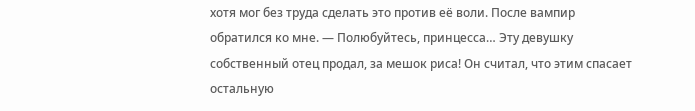хотя мог без труда сделать это против её воли. После вампир обратился ко мне. — Полюбуйтесь, принцесса… Эту девушку собственный отец продал, за мешок риса! Он считал, что этим спасает остальную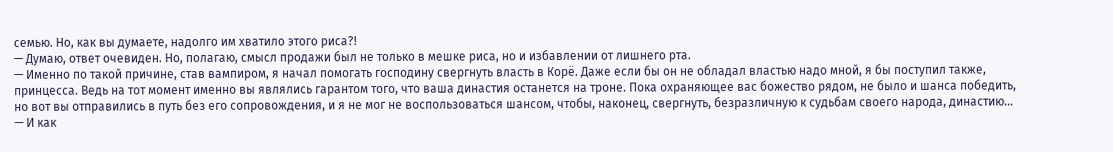семью. Но, как вы думаете, надолго им хватило этого риса?!
— Думаю, ответ очевиден. Но, полагаю, смысл продажи был не только в мешке риса, но и избавлении от лишнего рта.
— Именно по такой причине, став вампиром, я начал помогать господину свергнуть власть в Корё. Даже если бы он не обладал властью надо мной, я бы поступил также, принцесса. Ведь на тот момент именно вы являлись гарантом того, что ваша династия останется на троне. Пока охраняющее вас божество рядом, не было и шанса победить, но вот вы отправились в путь без его сопровождения, и я не мог не воспользоваться шансом, чтобы, наконец, свергнуть, безразличную к судьбам своего народа, династию…
— И как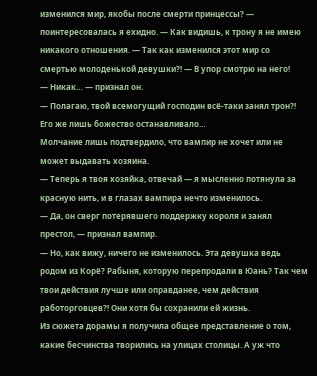изменился мир, якобы после смерти принцессы? — поинтересовалась я ехидно. — Как видишь, к трону я не имею никакого отношения. — Так как изменился этот мир со смертью молоденькой девушки?! — В упор смотрю на него!
— Никак… — признал он.
— Полагаю, твой всемогущий господин всё-таки занял трон?! Его же лишь божество останавливало…
Молчание лишь подтвердило, что вампир не хочет или не может выдавать хозяина.
— Теперь я твоя хозяйка, отвечай — я мысленно потянула за красную нить, и в глазах вампира нечто изменилось.
— Да, он сверг потерявшего поддержку короля и занял престол, — признал вампир.
— Но, как вижу, ничего не изменилось. Эта девушка ведь родом из Корё? Рабыня, которую перепродали в Юань? Так чем твои действия лучше или оправданее, чем действия работорговцев?! Они хотя бы сохранили ей жизнь.
Из сюжета дорамы я получила общее представление о том, какие бесчинства творились на улицах столицы. А уж что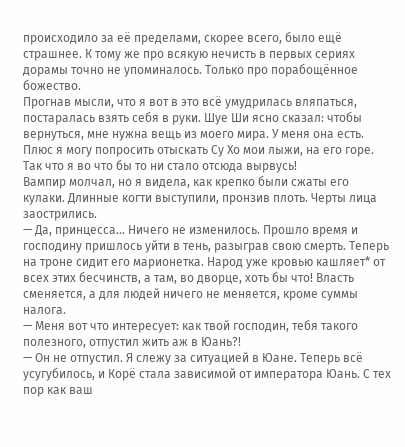происходило за её пределами, скорее всего, было ещё страшнее. К тому же про всякую нечисть в первых сериях дорамы точно не упоминалось. Только про порабощённое божество.
Прогнав мысли, что я вот в это всё умудрилась вляпаться, постаралась взять себя в руки. Шуе Ши ясно сказал: чтобы вернуться, мне нужна вещь из моего мира. У меня она есть. Плюс я могу попросить отыскать Су Хо мои лыжи, на его горе.
Так что я во что бы то ни стало отсюда вырвусь!
Вампир молчал, но я видела, как крепко были сжаты его кулаки. Длинные когти выступили, пронзив плоть. Черты лица заострились.
— Да, принцесса… Ничего не изменилось. Прошло время и господину пришлось уйти в тень, разыграв свою смерть. Теперь на троне сидит его марионетка. Народ уже кровью кашляет* от всех этих бесчинств, а там, во дворце, хоть бы что! Власть сменяется, а для людей ничего не меняется, кроме суммы налога.
— Меня вот что интересует: как твой господин, тебя такого полезного, отпустил жить аж в Юань?!
— Он не отпустил. Я слежу за ситуацией в Юане. Теперь всё усугубилось, и Корё стала зависимой от императора Юань. С тех пор как ваш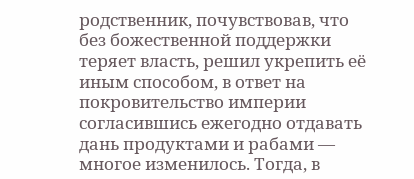родственник, почувствовав, что без божественной поддержки теряет власть, решил укрепить её иным способом, в ответ на покровительство империи согласившись ежегодно отдавать дань продуктами и рабами — многое изменилось. Тогда, в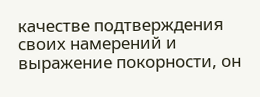качестве подтверждения своих намерений и выражение покорности, он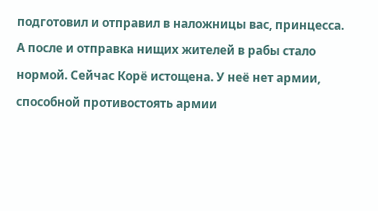подготовил и отправил в наложницы вас, принцесса. А после и отправка нищих жителей в рабы стало нормой. Сейчас Корё истощена. У неё нет армии, способной противостоять армии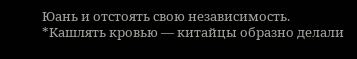Юань и отстоять свою независимость.
*Кашлять кровью — китайцы образно делали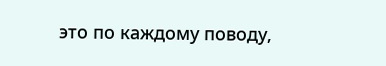это по каждому поводу,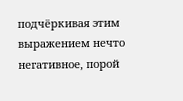подчёркивая этим выражением нечто негативное, порой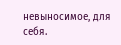невыносимое, для себя.